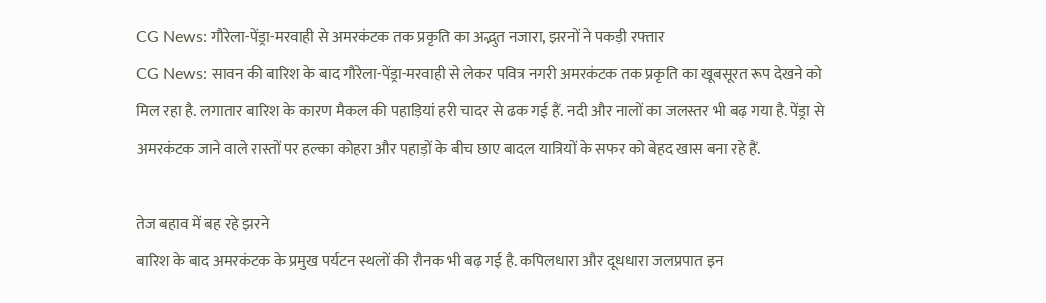CG News: गौरेला-पेंड्रा-मरवाही से अमरकंटक तक प्रकृति का अद्भुत नजारा, झरनों ने पकड़ी रफ्तार
CG News: सावन की बारिश के बाद गौरेला-पेंड्रा-मरवाही से लेकर पवित्र नगरी अमरकंटक तक प्रकृति का खूबसूरत रूप देखने को मिल रहा है. लगातार बारिश के कारण मैकल की पहाड़ियां हरी चादर से ढक गई हैं. नदी और नालों का जलस्तर भी बढ़ गया है. पेंड्रा से अमरकंटक जाने वाले रास्तों पर हल्का कोहरा और पहाड़ों के बीच छाए बादल यात्रियों के सफर को बेहद खास बना रहे हैं.

तेज बहाव में बह रहे झरने
बारिश के बाद अमरकंटक के प्रमुख पर्यटन स्थलों की रौनक भी बढ़ गई है. कपिलधारा और दूधधारा जलप्रपात इन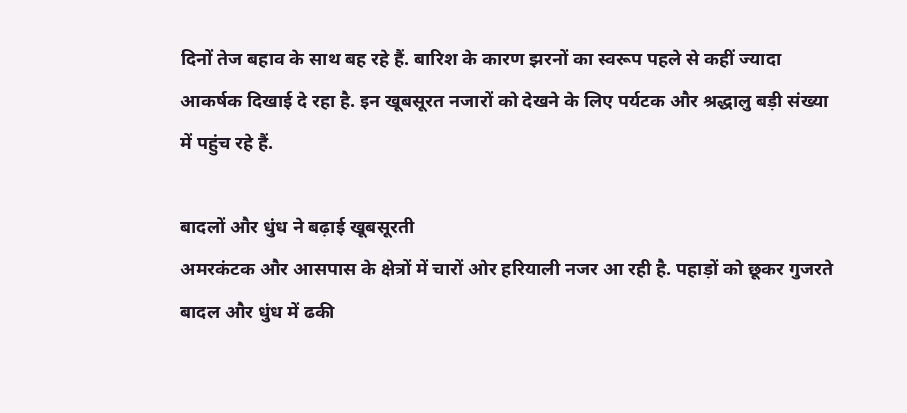दिनों तेज बहाव के साथ बह रहे हैं. बारिश के कारण झरनों का स्वरूप पहले से कहीं ज्यादा आकर्षक दिखाई दे रहा है. इन खूबसूरत नजारों को देखने के लिए पर्यटक और श्रद्धालु बड़ी संख्या में पहुंच रहे हैं.

बादलों और धुंध ने बढ़ाई खूबसूरती
अमरकंटक और आसपास के क्षेत्रों में चारों ओर हरियाली नजर आ रही है. पहाड़ों को छूकर गुजरते बादल और धुंध में ढकी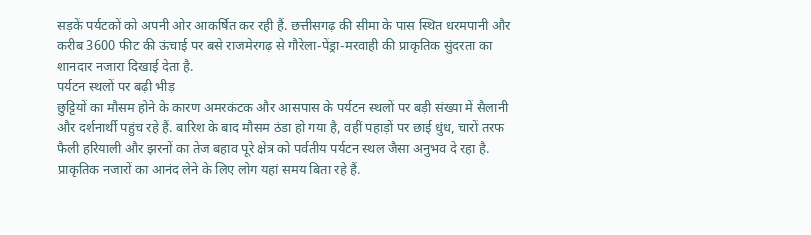सड़कें पर्यटकों को अपनी ओर आकर्षित कर रही हैं. छत्तीसगढ़ की सीमा के पास स्थित धरमपानी और करीब 3600 फीट की ऊंचाई पर बसे राजमेरगढ़ से गौरेला-पेंड्रा-मरवाही की प्राकृतिक सुंदरता का शानदार नजारा दिखाई देता है.
पर्यटन स्थलों पर बढ़ी भीड़
छुट्टियों का मौसम होने के कारण अमरकंटक और आसपास के पर्यटन स्थलों पर बड़ी संख्या में सैलानी और दर्शनार्थी पहुंच रहे हैं. बारिश के बाद मौसम ठंडा हो गया है, वहीं पहाड़ों पर छाई धुंध, चारों तरफ फैली हरियाली और झरनों का तेज बहाव पूरे क्षेत्र को पर्वतीय पर्यटन स्थल जैसा अनुभव दे रहा है. प्राकृतिक नजारों का आनंद लेने के लिए लोग यहां समय बिता रहे हैं.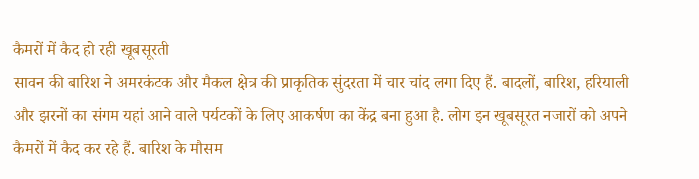कैमरों में कैद हो रही खूबसूरती
सावन की बारिश ने अमरकंटक और मैकल क्षेत्र की प्राकृतिक सुंदरता में चार चांद लगा दिए हैं. बादलों, बारिश, हरियाली और झरनों का संगम यहां आने वाले पर्यटकों के लिए आकर्षण का केंद्र बना हुआ है. लोग इन खूबसूरत नजारों को अपने कैमरों में कैद कर रहे हैं. बारिश के मौसम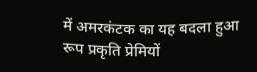में अमरकंटक का यह बदला हुआ रूप प्रकृति प्रेमियों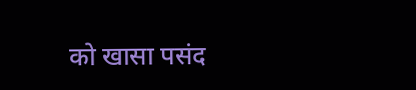को खासा पसंद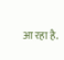आ रहा है.